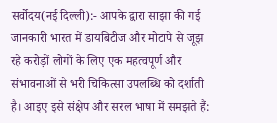सर्वोदय(नई दिल्ली):- आपके द्वारा साझा की गई जानकारी भारत में डायबिटीज और मोटापे से जूझ रहे करोड़ों लोगों के लिए एक महत्वपूर्ण और संभावनाओं से भरी चिकित्सा उपलब्धि को दर्शाती है। आइए इसे संक्षेप और सरल भाषा में समझते हैं: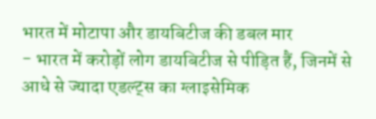भारत में मोटापा और डायबिटीज की डबल मार
- भारत में करोड़ों लोग डायबिटीज से पीड़ित हैं, जिनमें से आधे से ज्यादा एडल्ट्स का ग्लाइसेमिक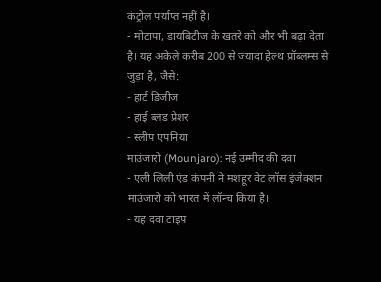कंट्रोल पर्याप्त नहीं है।
- मोटापा, डायबिटीज के खतरे को और भी बढ़ा देता है। यह अकेले करीब 200 से ज्यादा हेल्थ प्रॉब्लम्स से जुड़ा है, जैसे:
- हार्ट डिजीज
- हाई ब्लड प्रेशर
- स्लीप एपनिया
माउंजारो (Mounjaro): नई उम्मीद की दवा
- एली लिली एंड कंपनी ने मशहूर वेट लॉस इंजेक्शन माउंजारो को भारत में लॉन्च किया है।
- यह दवा टाइप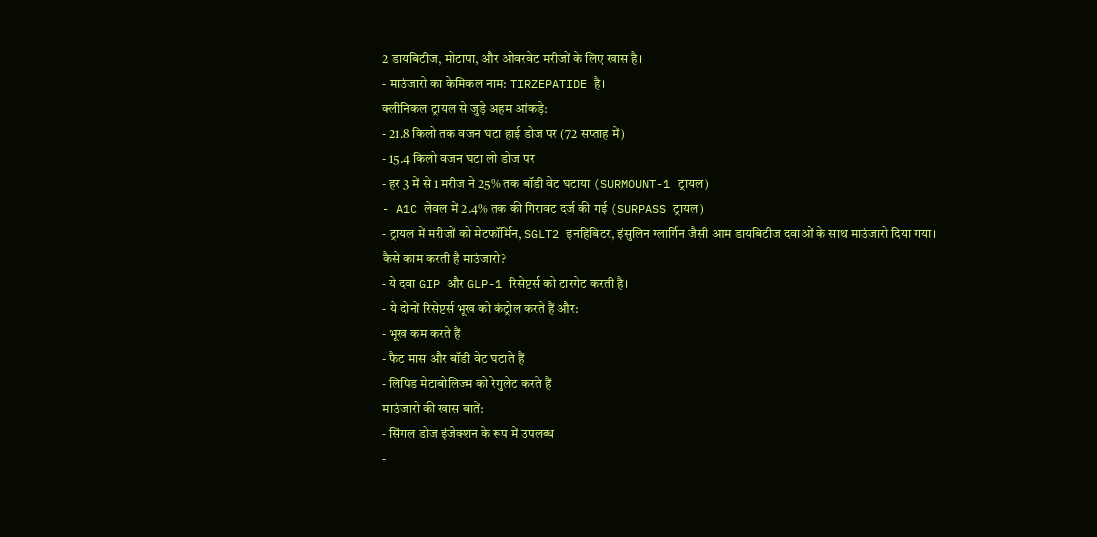2 डायबिटीज, मोटापा, और ओवरवेट मरीजों के लिए खास है।
- माउंजारो का केमिकल नाम: TIRZEPATIDE है।
क्लीनिकल ट्रायल से जुड़े अहम आंकड़े:
- 21.8 किलो तक वजन घटा हाई डोज पर (72 सप्ताह में)
- 15.4 किलो वजन घटा लो डोज पर
- हर 3 में से 1 मरीज ने 25% तक बॉडी वेट घटाया (SURMOUNT-1 ट्रायल)
- A1C लेवल में 2.4% तक की गिरावट दर्ज की गई (SURPASS ट्रायल)
- ट्रायल में मरीजों को मेटफॉर्मिन, SGLT2 इनहिबिटर, इंसुलिन ग्लार्गिन जैसी आम डायबिटीज दवाओं के साथ माउंजारो दिया गया।
कैसे काम करती है माउंजारो?
- ये दवा GIP और GLP-1 रिसेप्टर्स को टारगेट करती है।
- ये दोनों रिसेप्टर्स भूख को कंट्रोल करते हैं और:
- भूख कम करते हैं
- फैट मास और बॉडी वेट घटाते हैं
- लिपिड मेटाबोलिज्म को रेगुलेट करते हैं
माउंजारो की खास बातें:
- सिंगल डोज इंजेक्शन के रूप में उपलब्ध
-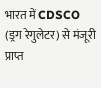भारत में CDSCO (ड्रग रेगुलेटर) से मंजूरी प्राप्त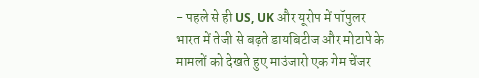- पहले से ही US, UK और यूरोप में पॉपुलर
भारत में तेजी से बढ़ते डायबिटीज और मोटापे के मामलों को देखते हुए माउंजारो एक गेम चेंजर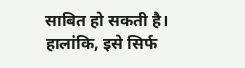साबित हो सकती है। हालांकि, इसे सिर्फ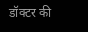डॉक्टर की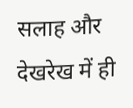सलाह और देखरेख में ही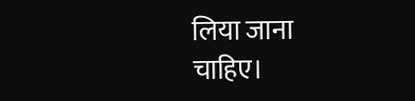लिया जाना चाहिए।